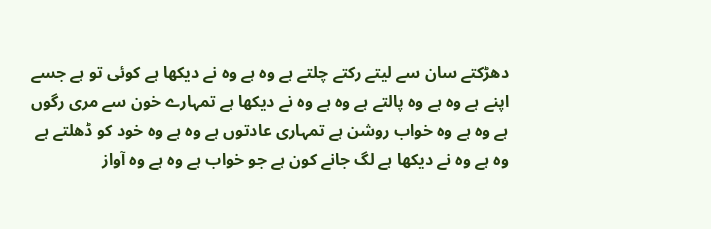دھڑکتے سان سے لیتے رکتے چلتے ہے وہ ہے وہ نے دیکھا ہے کوئی تو ہے جسے اپنے ہے وہ ہے وہ پالتے ہے وہ ہے وہ نے دیکھا ہے تمہارے خون سے مری رگوں ہے وہ ہے وہ خواب روشن ہے تمہاری عادتوں ہے وہ ہے وہ خود کو ڈھلتے ہے وہ ہے وہ نے دیکھا ہے لگ جانے کون ہے جو خواب ہے وہ ہے وہ آواز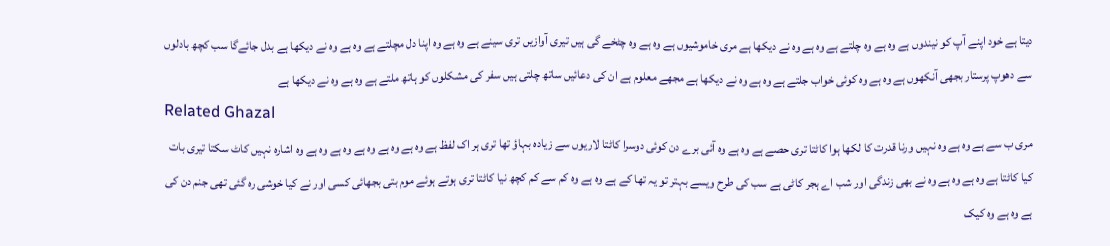دیتا ہے خود اپنے آپ کو نیندوں ہے وہ ہے وہ چلتے ہے وہ ہے وہ نے دیکھا ہے مری خاموشیوں ہے وہ ہے وہ چٹخے گی ہیں تیری آوازیں تری سینے ہے وہ ہے وہ اپنا دل مچلتے ہے وہ ہے وہ نے دیکھا ہے بدل جائےگا سب کچھ بادلوں سے دھوپ پرستار بجھی آنکھوں ہے وہ ہے وہ کوئی خواب جلتے ہے وہ ہے وہ نے دیکھا ہے مجھے معلوم ہے ان کی دعائیں ساتھ چلتی ہیں سفر کی مشکلوں کو ہاتھ ملتے ہے وہ ہے وہ نے دیکھا ہے
Related Ghazal
مری ب سے ہے وہ ہے وہ نہیں ورنا قدرت کا لکھا ہوا کاٹتا تری حصے ہے وہ ہے وہ آئی برے دن کوئی دوسرا کاٹتا لاریوں سے زیادہ بہاؤ تھا تری ہر اک لفظ ہے وہ ہے وہ ہے وہ ہے وہ ہے وہ ہے وہ اشارہ نہیں کاٹ سکتا تیری بات کیا کاٹتا ہے وہ ہے وہ ہے وہ نے بھی زندگی اور شب اے ہجر کاٹی ہے سب کی طرح ویسے بہتر تو یہ تھا کے ہے وہ ہے وہ کم سے کم کچھ نیا کاٹتا تری ہوتے ہوئے موم بتی بجھائی کسی اور نے کیا خوشی رہ گئی تھی جنم دن کی ہے وہ ہے وہ کیک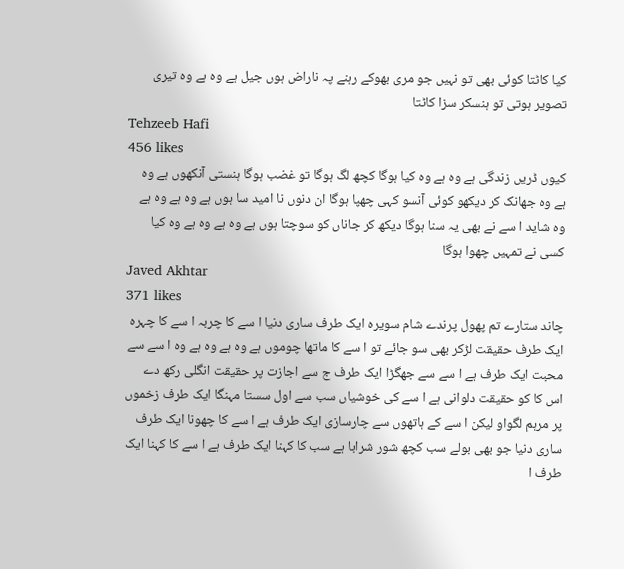کیا کاٹتا کوئی بھی تو نہیں جو مری بھوکے رہنے پہ ناراض ہوں جیل ہے وہ ہے وہ تیری تصویر ہوتی تو ہنسکر سزا کاٹتا
Tehzeeb Hafi
456 likes
کیوں ڈریں زندگی ہے وہ ہے وہ کیا ہوگا کچھ لگ ہوگا تو غضب ہوگا ہنستی آنکھوں ہے وہ ہے وہ جھانک کر دیکھو کوئی آنسو کہی چھپا ہوگا ان دنوں نا امید سا ہوں ہے وہ ہے وہ ہے وہ شاید ا سے نے بھی یہ سنا ہوگا دیکھ کر جاناں کو سوچتا ہوں ہے وہ ہے وہ ہے وہ کیا کسی نے تمہیں چھوا ہوگا
Javed Akhtar
371 likes
چاند ستارے تم پھول پرندے شام سویرہ ایک طرف ساری دنیا ا سے کا چربہ ا سے کا چہرہ ایک طرف حقیقت لڑکر بھی سو جائے تو ا سے کا ماتھا چوموں ہے وہ ہے وہ ہے وہ ا سے سے محبت ایک طرف ہے ا سے سے جھگڑا ایک طرف ج سے اجازت پر حقیقت انگلی رکھ دے اس کا کو حقیقت دلوانی ہے ا سے کی خوشیاں سب سے اول سستا مہنگا ایک طرف زخموں پر مرہم لگواو لیکن ا سے کے ہاتھوں سے چارسازی ایک طرف ہے ا سے کا چھونا ایک طرف ساری دنیا جو بھی بولے سب کچھ شور شرابا ہے سب کا کہنا ایک طرف ہے ا سے کا کہنا ایک طرف ا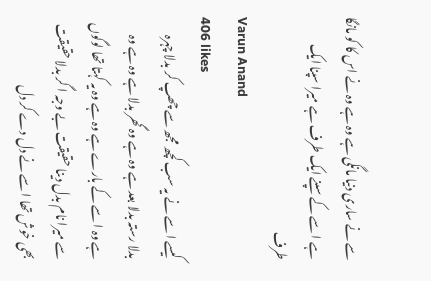سے نے ساری دنیا مانگی ہے وہ ہے وہ نے اس کا کو مانگا ہے ا سے کے سپنے ایک طرف ہے میرا سپنا ایک طرف
Varun Anand
406 likes
کیسے ا سے نے یہ سب کچھ مجھ سے چھپ کر بدلا چہرہ بدلا رستہ بدلا بعد ہے وہ ہے وہ گھر بدلا ہے وہ ہے وہ ہے وہ ا سے کے بارے ہے وہ ہے وہ یہ کہتا تھا لوگوں سے میرا نام بدل دینا حقیقت بے وجہ ا گر بدلا حقیقت بھی خوش تھا ا سے نے دل دے کر دل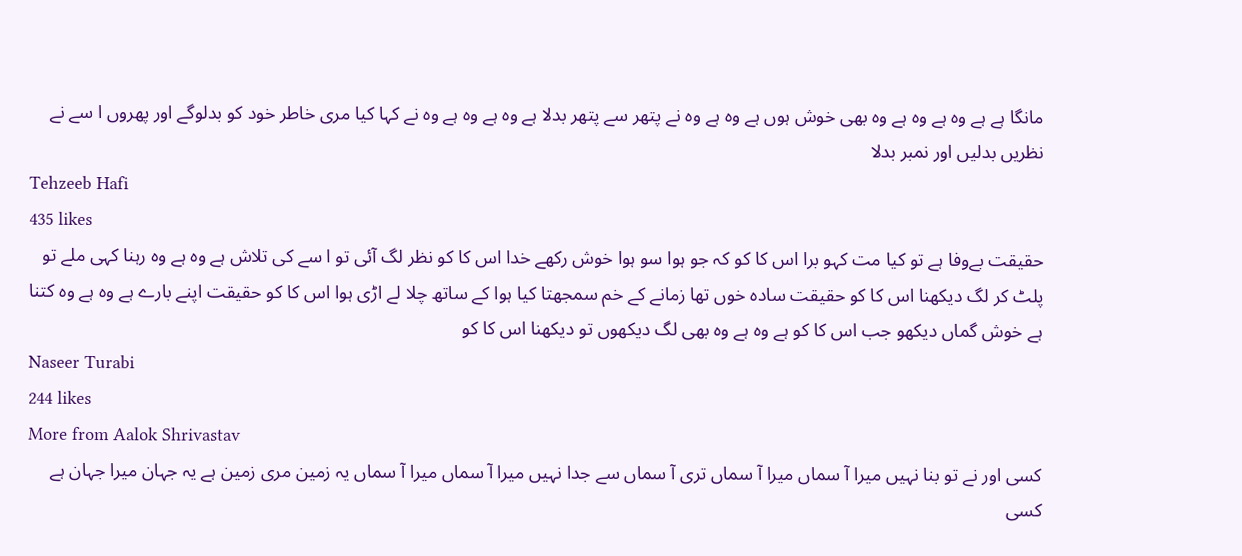مانگا ہے ہے وہ ہے وہ ہے وہ بھی خوش ہوں ہے وہ ہے وہ نے پتھر سے پتھر بدلا ہے وہ ہے وہ ہے وہ نے کہا کیا مری خاطر خود کو بدلوگے اور پھروں ا سے نے نظریں بدلیں اور نمبر بدلا
Tehzeeb Hafi
435 likes
حقیقت بےوفا ہے تو کیا مت کہو برا اس کا کو کہ جو ہوا سو ہوا خوش رکھے خدا اس کا کو نظر لگ آئی تو ا سے کی تلاش ہے وہ ہے وہ رہنا کہی ملے تو پلٹ کر لگ دیکھنا اس کا کو حقیقت سادہ خوں تھا زمانے کے خم سمجھتا کیا ہوا کے ساتھ چلا لے اڑی ہوا اس کا کو حقیقت اپنے بارے ہے وہ ہے وہ کتنا ہے خوش گماں دیکھو جب اس کا کو ہے وہ ہے وہ بھی لگ دیکھوں تو دیکھنا اس کا کو
Naseer Turabi
244 likes
More from Aalok Shrivastav
کسی اور نے تو بنا نہیں میرا آ سماں میرا آ سماں تری آ سماں سے جدا نہیں میرا آ سماں میرا آ سماں یہ زمین مری زمین ہے یہ جہان میرا جہان ہے کسی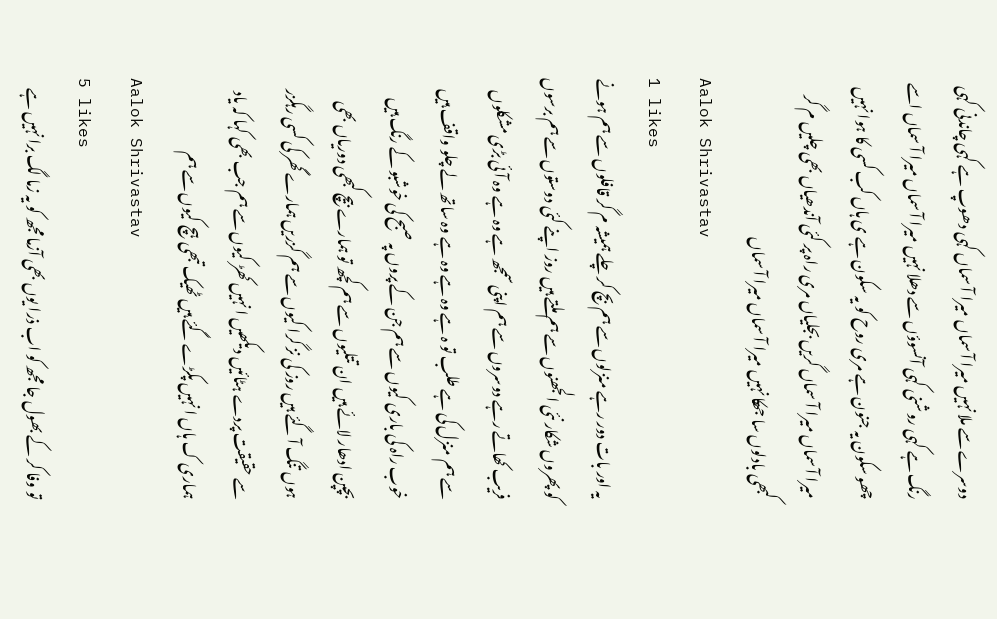دوسرے سے ملا نہیں میرا آ سماں میرا آ سماں کہی دھوپ ہے کہی چاندنی کہی رنگ ہے کہی روشنی کہی آنسوؤں سے دھلا نہیں میرا آ سماں میرا آ سماں اسے چھو سکون یہ جنون ہے مری روح کو یہ سکون ہے ی ہاں کب کسی کا ہوا نہیں میرا آ سماں میرا آ سماں گریں بجلیاں مری راہ پر کئی آندھیاں بھی چلیں م گر کبھی بادلوں سا جھکا نہیں میرا آ سماں میرا آ سماں
Aalok Shrivastav
1 likes
یہ اور بات دور رہے منزلوں سے ہم بچ کر چلے ہمیشہ م گر قافلوں سے ہم ہونے کو پھروں شکار نئی الجھنوں سے ہم ملتے ہیں روز اپنے کئی دوستوں سے ہم برسوں فریب کھاتے رہے دوسروں سے ہم اپنی سمجھ ہے وہ ہے وہ آئی بڑی مشکلوں سے ہم منزل کی ہے طلب تو ہ ہے وہ ہے وہ ہے وہ ساتھ لے چلو واقف ہیں خوب راہ کی باری کیوں سے ہم جن کے پروں پہ صبح کی خوشبو کے رنگ ہیں بچپن ادھار لائے ہیں ان تتلیوں سے ہم کچھ تو ہمارے بیچ کبھی دوریاں بھی ہوں تنگ آ گئے ہیں روز کی نز گرا کیوں سے ہم گزریں ہمارے گھر کی کسی رہگزر سے حقیقت پردے ہٹائیں دیکھیں ا نہیں کھڑ کیوں سے ہم جب بھی کہا کہ یاد ہماری ک ہاں ا نہیں پکڑے گئے ہیں ٹھیک تبھی ہچ کیوں سے ہم
Aalok Shrivastav
5 likes
تو وفا کر کے بھول جا مجھ کو اب ذرا یوں بھی آزما مجھ کو یہ زما لگ برا نہیں ہے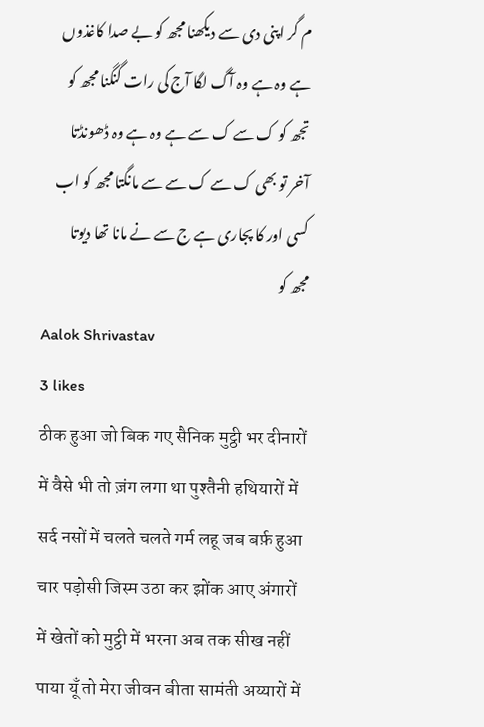م گر اپنی دی سے دیکھنا مجھ کو بے صدا کاغذوں ہے وہ ہے وہ آگ لگا آج کی رات گنگنا مجھ کو تجھ کو ک سے ک سے ہے وہ ہے وہ ڈھونڈتا آخر تو بھی ک سے ک سے سے مانگتا مجھ کو اب کسی اور کا پجاری ہے ج سے نے مانا تھا دیوتا مجھ کو
Aalok Shrivastav
3 likes
ठीक हुआ जो बिक गए सैनिक मुट्ठी भर दीनारों में वैसे भी तो ज़ंग लगा था पुश्तैनी हथियारों में सर्द नसों में चलते चलते गर्म लहू जब बर्फ़ हुआ चार पड़ोसी जिस्म उठा कर झोंक आए अंगारों में खेतों को मुट्ठी में भरना अब तक सीख नहीं पाया यूँ तो मेरा जीवन बीता सामंती अय्यारों में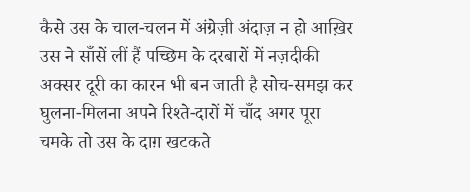कैसे उस के चाल-चलन में अंग्रेज़ी अंदाज़ न हो आख़िर उस ने साँसें लीं हैं पच्छिम के दरबारों में नज़दीकी अक्सर दूरी का कारन भी बन जाती है सोच-समझ कर घुलना-मिलना अपने रिश्ते-दारों में चाँद अगर पूरा चमके तो उस के दाग़ खटकते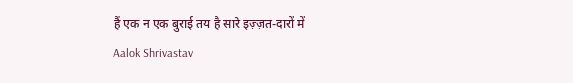हैं एक न एक बुराई तय है सारे इज़्ज़त-दारों में
Aalok Shrivastav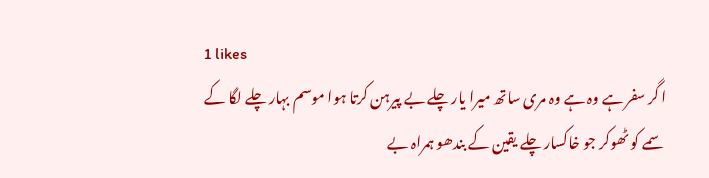1 likes
ا گر سفر ہے وہ ہے وہ مری ساتھ میرا یار چلے بے پیرہن کرتا ہوا موسم بہار چلے لگا کے سمے کو ٹھوکر جو خاکسار چلے یقین کے بندھو ہمراہ بے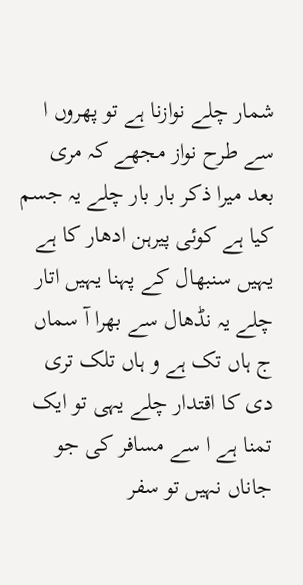شمار چلے نوازنا ہے تو پھروں ا سے طرح نواز مجھے کہ مری بعد میرا ذکر بار بار چلے یہ جسم کیا ہے کوئی پیرہن ادھار کا ہے یہیں سنبھال کے پہنا یہیں اتار چلے یہ نڈھال سے بھرا آ سماں ج ہاں تک ہے و ہاں تلک تری دی کا اقتدار چلے یہی تو ایک تمنا ہے ا سے مسافر کی جو جاناں نہیں تو سفر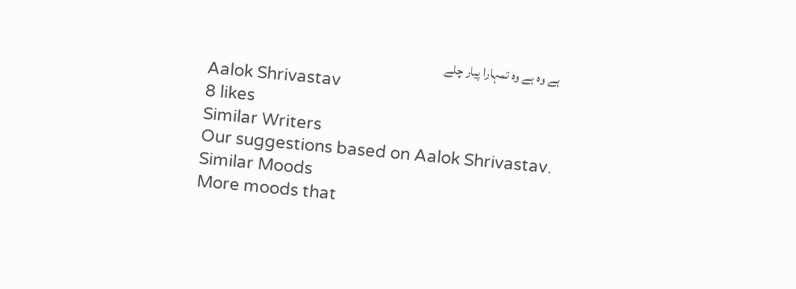ہے وہ ہے وہ تمہارا پیار چلے
Aalok Shrivastav
8 likes
Similar Writers
Our suggestions based on Aalok Shrivastav.
Similar Moods
More moods that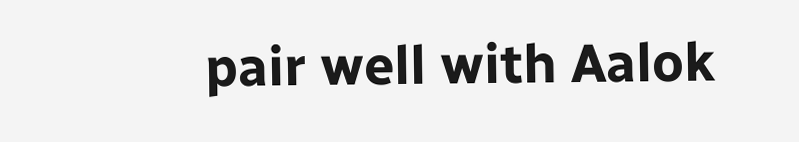pair well with Aalok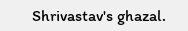Shrivastav's ghazal.